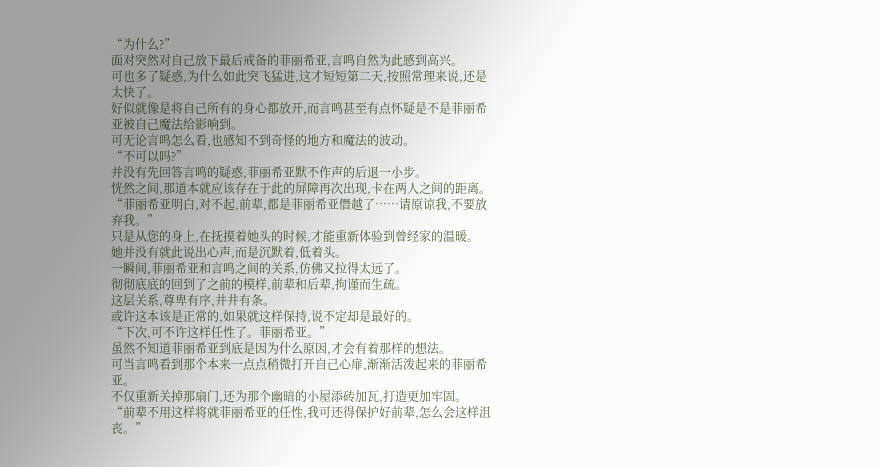“为什么?”
面对突然对自己放下最后戒备的菲丽希亚,言鸣自然为此感到高兴。
可也多了疑惑,为什么如此突飞猛进,这才短短第二天,按照常理来说,还是太快了。
好似就像是将自己所有的身心都放开,而言鸣甚至有点怀疑是不是菲丽希亚被自己魔法给影响到。
可无论言鸣怎么看,也感知不到奇怪的地方和魔法的波动。
“不可以吗?”
并没有先回答言鸣的疑惑,菲丽希亚默不作声的后退一小步。
恍然之间,那道本就应该存在于此的屏障再次出现,卡在两人之间的距离。
“菲丽希亚明白,对不起,前辈,都是菲丽希亚僭越了……请原谅我,不要放弃我。”
只是从您的身上,在抚摸着她头的时候,才能重新体验到曾经家的温暖。
她并没有就此说出心声,而是沉默着,低着头。
一瞬间,菲丽希亚和言鸣之间的关系,仿佛又拉得太远了。
彻彻底底的回到了之前的模样,前辈和后辈,拘谨而生疏。
这层关系,尊卑有序,井井有条。
或许这本该是正常的,如果就这样保持,说不定却是最好的。
“下次,可不许这样任性了。菲丽希亚。”
虽然不知道菲丽希亚到底是因为什么原因,才会有着那样的想法。
可当言鸣看到那个本来一点点稍微打开自己心扉,渐渐活泼起来的菲丽希亚。
不仅重新关掉那扇门,还为那个幽暗的小屋添砖加瓦,打造更加牢固。
“前辈不用这样将就菲丽希亚的任性,我可还得保护好前辈,怎么会这样沮丧。”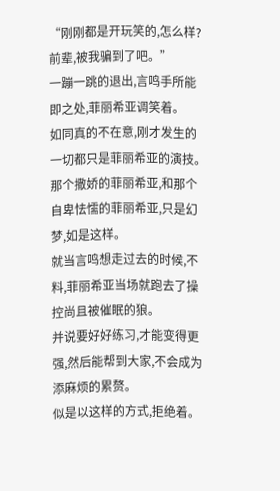“刚刚都是开玩笑的,怎么样?前辈,被我骗到了吧。”
一蹦一跳的退出,言鸣手所能即之处,菲丽希亚调笑着。
如同真的不在意,刚才发生的一切都只是菲丽希亚的演技。
那个撒娇的菲丽希亚,和那个自卑怯懦的菲丽希亚,只是幻梦,如是这样。
就当言鸣想走过去的时候,不料,菲丽希亚当场就跑去了操控尚且被催眠的狼。
并说要好好练习,才能变得更强,然后能帮到大家,不会成为添麻烦的累赘。
似是以这样的方式,拒绝着。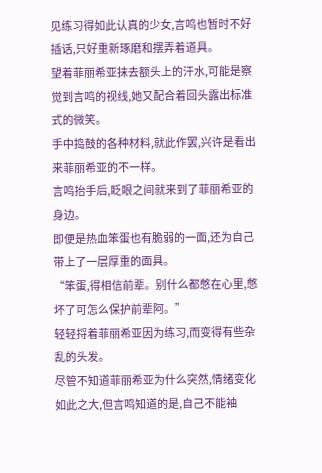见练习得如此认真的少女,言鸣也暂时不好插话,只好重新琢磨和摆弄着道具。
望着菲丽希亚抹去额头上的汗水,可能是察觉到言鸣的视线,她又配合着回头露出标准式的微笑。
手中捣鼓的各种材料,就此作罢,兴许是看出来菲丽希亚的不一样。
言鸣抬手后,眨眼之间就来到了菲丽希亚的身边。
即便是热血笨蛋也有脆弱的一面,还为自己带上了一层厚重的面具。
“笨蛋,得相信前辈。别什么都憋在心里,憋坏了可怎么保护前辈阿。”
轻轻捋着菲丽希亚因为练习,而变得有些杂乱的头发。
尽管不知道菲丽希亚为什么突然,情绪变化如此之大,但言鸣知道的是,自己不能袖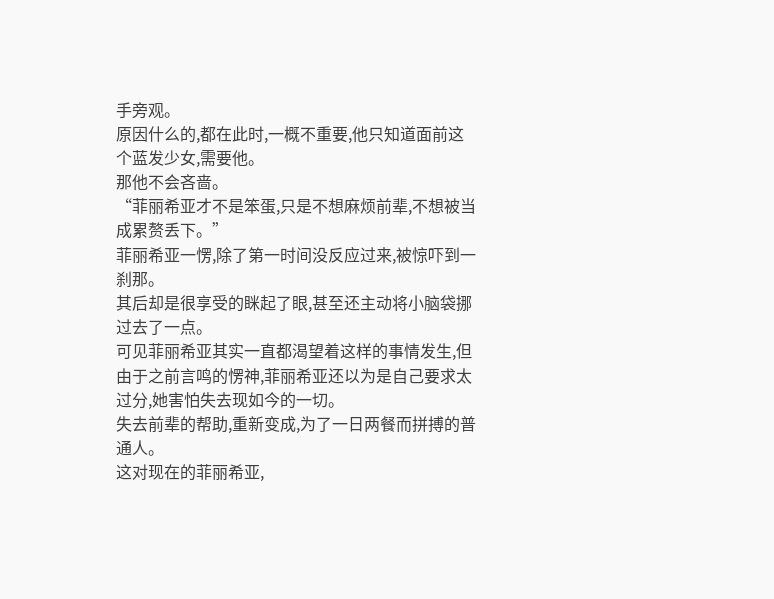手旁观。
原因什么的,都在此时,一概不重要,他只知道面前这个蓝发少女,需要他。
那他不会吝啬。
“菲丽希亚才不是笨蛋,只是不想麻烦前辈,不想被当成累赘丢下。”
菲丽希亚一愣,除了第一时间没反应过来,被惊吓到一刹那。
其后却是很享受的眯起了眼,甚至还主动将小脑袋挪过去了一点。
可见菲丽希亚其实一直都渴望着这样的事情发生,但由于之前言鸣的愣神,菲丽希亚还以为是自己要求太过分,她害怕失去现如今的一切。
失去前辈的帮助,重新变成,为了一日两餐而拼搏的普通人。
这对现在的菲丽希亚,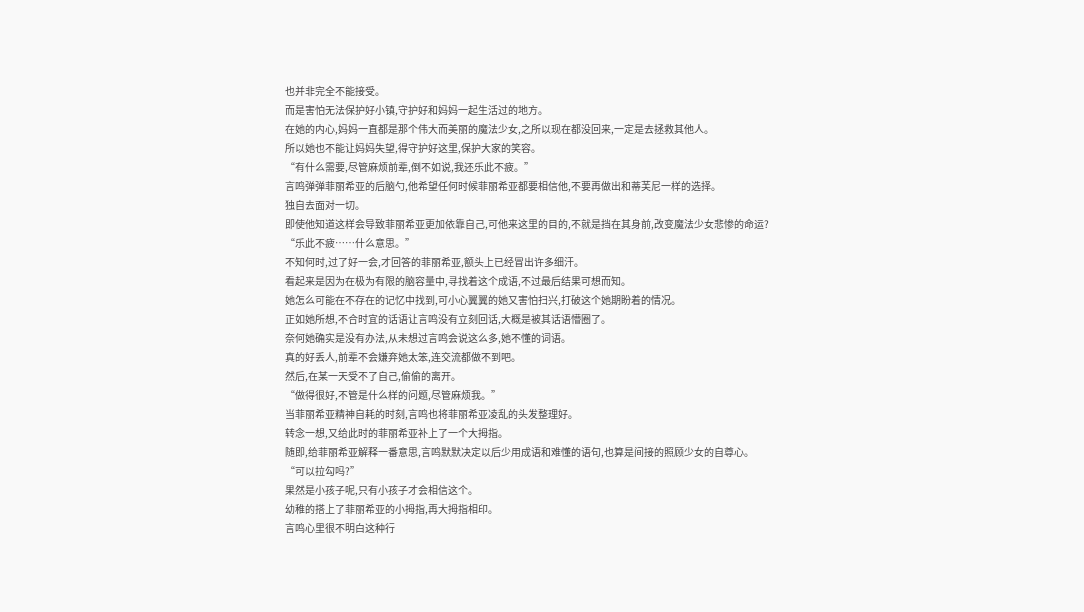也并非完全不能接受。
而是害怕无法保护好小镇,守护好和妈妈一起生活过的地方。
在她的内心,妈妈一直都是那个伟大而美丽的魔法少女,之所以现在都没回来,一定是去拯救其他人。
所以她也不能让妈妈失望,得守护好这里,保护大家的笑容。
“有什么需要,尽管麻烦前辈,倒不如说,我还乐此不疲。”
言鸣弹弹菲丽希亚的后脑勺,他希望任何时候菲丽希亚都要相信他,不要再做出和蒂芙尼一样的选择。
独自去面对一切。
即使他知道这样会导致菲丽希亚更加依靠自己,可他来这里的目的,不就是挡在其身前,改变魔法少女悲惨的命运?
“乐此不疲……什么意思。”
不知何时,过了好一会,才回答的菲丽希亚,额头上已经冒出许多细汗。
看起来是因为在极为有限的脑容量中,寻找着这个成语,不过最后结果可想而知。
她怎么可能在不存在的记忆中找到,可小心翼翼的她又害怕扫兴,打破这个她期盼着的情况。
正如她所想,不合时宜的话语让言鸣没有立刻回话,大概是被其话语懵圈了。
奈何她确实是没有办法,从未想过言鸣会说这么多,她不懂的词语。
真的好丢人,前辈不会嫌弃她太笨,连交流都做不到吧。
然后,在某一天受不了自己,偷偷的离开。
“做得很好,不管是什么样的问题,尽管麻烦我。”
当菲丽希亚精神自耗的时刻,言鸣也将菲丽希亚凌乱的头发整理好。
转念一想,又给此时的菲丽希亚补上了一个大拇指。
随即,给菲丽希亚解释一番意思,言鸣默默决定以后少用成语和难懂的语句,也算是间接的照顾少女的自尊心。
“可以拉勾吗?”
果然是小孩子呢,只有小孩子才会相信这个。
幼稚的搭上了菲丽希亚的小拇指,再大拇指相印。
言鸣心里很不明白这种行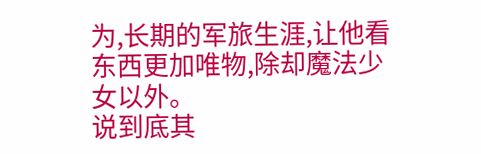为,长期的军旅生涯,让他看东西更加唯物,除却魔法少女以外。
说到底其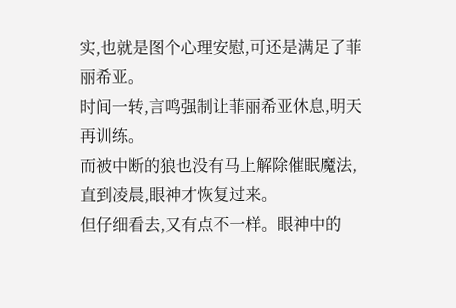实,也就是图个心理安慰,可还是满足了菲丽希亚。
时间一转,言鸣强制让菲丽希亚休息,明天再训练。
而被中断的狼也没有马上解除催眠魔法,直到凌晨,眼神才恢复过来。
但仔细看去,又有点不一样。眼神中的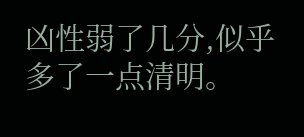凶性弱了几分,似乎多了一点清明。